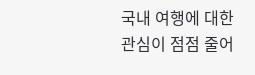국내 여행에 대한 관심이 점점 줄어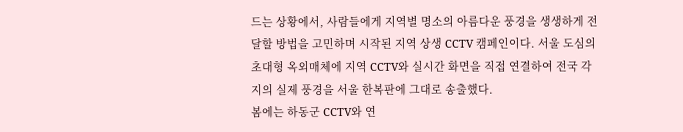드는 상황에서, 사람들에게 지역별 명소의 아름다운 풍경을 생생하게 전달할 방법을 고민하며 시작된 지역 상생 CCTV 캠페인이다. 서울 도심의 초대형 옥외매체에 지역 CCTV와 실시간 화면을 직접 연결하여 전국 각지의 실제 풍경을 서울 한복판에 그대로 송출했다.
봄에는 하동군 CCTV와 연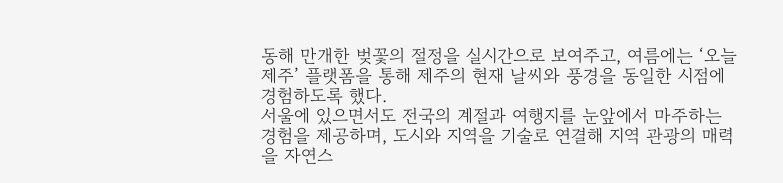동해 만개한 벚꽃의 절정을 실시간으로 보여주고, 여름에는 ‘오늘제주’ 플랫폼을 통해 제주의 현재 날씨와 풍경을 동일한 시점에 경험하도록 했다.
서울에 있으면서도 전국의 계절과 여행지를 눈앞에서 마주하는 경험을 제공하며, 도시와 지역을 기술로 연결해 지역 관광의 매력을 자연스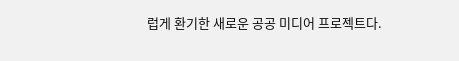럽게 환기한 새로운 공공 미디어 프로젝트다.